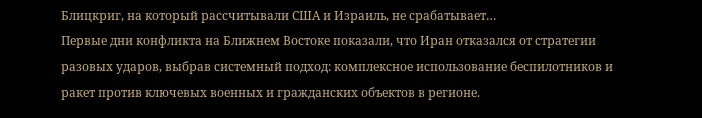Блицкриг, на который рассчитывали США и Израиль, не срабатывает…
Первые дни конфликта на Ближнем Востоке показали, что Иран отказался от стратегии разовых ударов, выбрав системный подход: комплексное использование беспилотников и ракет против ключевых военных и гражданских объектов в регионе.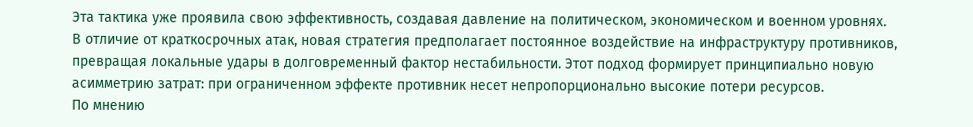Эта тактика уже проявила свою эффективность, создавая давление на политическом, экономическом и военном уровнях.
В отличие от краткосрочных атак, новая стратегия предполагает постоянное воздействие на инфраструктуру противников, превращая локальные удары в долговременный фактор нестабильности. Этот подход формирует принципиально новую асимметрию затрат: при ограниченном эффекте противник несет непропорционально высокие потери ресурсов.
По мнению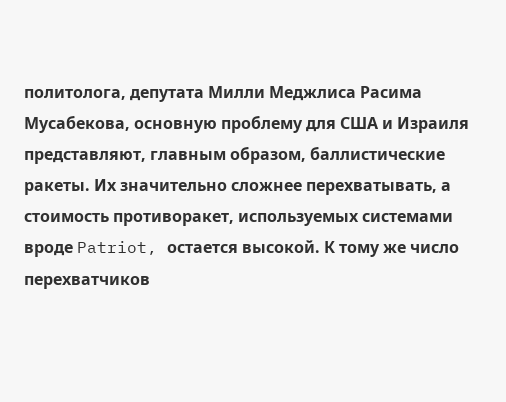политолога, депутата Милли Меджлиса Расима Мусабекова, основную проблему для США и Израиля представляют, главным образом, баллистические ракеты. Их значительно сложнее перехватывать, а стоимость противоракет, используемых системами вроде Patriot, остается высокой. К тому же число перехватчиков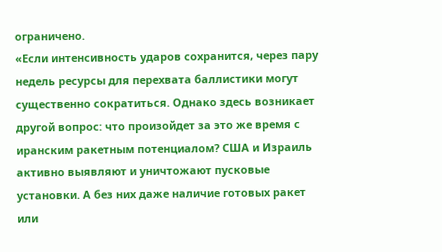ограничено.
«Если интенсивность ударов сохранится, через пару недель ресурсы для перехвата баллистики могут существенно сократиться. Однако здесь возникает другой вопрос: что произойдет за это же время с иранским ракетным потенциалом? США и Израиль активно выявляют и уничтожают пусковые установки. А без них даже наличие готовых ракет или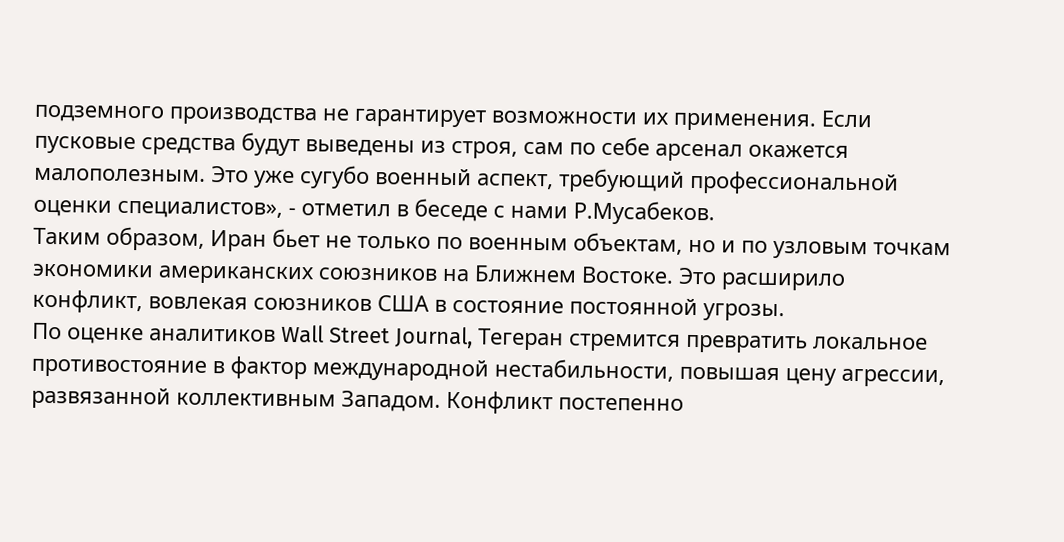подземного производства не гарантирует возможности их применения. Если пусковые средства будут выведены из строя, сам по себе арсенал окажется малополезным. Это уже сугубо военный аспект, требующий профессиональной оценки специалистов», - отметил в беседе с нами Р.Мусабеков.
Таким образом, Иран бьет не только по военным объектам, но и по узловым точкам экономики американских союзников на Ближнем Востоке. Это расширило конфликт, вовлекая союзников США в состояние постоянной угрозы.
По оценке аналитиков Wall Street Journal, Тегеран стремится превратить локальное противостояние в фактор международной нестабильности, повышая цену агрессии, развязанной коллективным Западом. Конфликт постепенно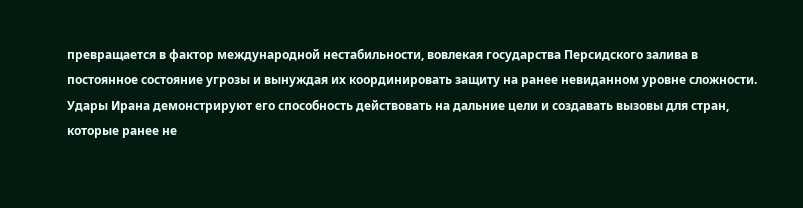превращается в фактор международной нестабильности, вовлекая государства Персидского залива в постоянное состояние угрозы и вынуждая их координировать защиту на ранее невиданном уровне сложности. Удары Ирана демонстрируют его способность действовать на дальние цели и создавать вызовы для стран, которые ранее не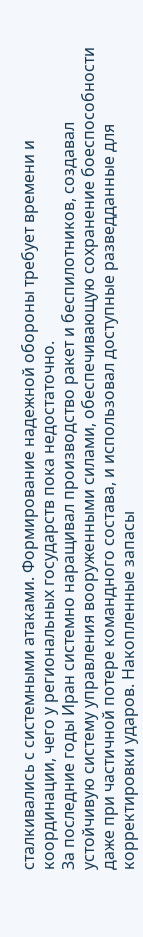сталкивались с системными атаками. Формирование надежной обороны требует времени и координации, чего у региональных государств пока недостаточно.
За последние годы Иран системно наращивал производство ракет и беспилотников, создавал устойчивую систему управления вооруженными силами, обеспечивающую сохранение боеспособности даже при частичной потере командного состава, и использовал доступные разведданные для корректировки ударов. Накопленные запасы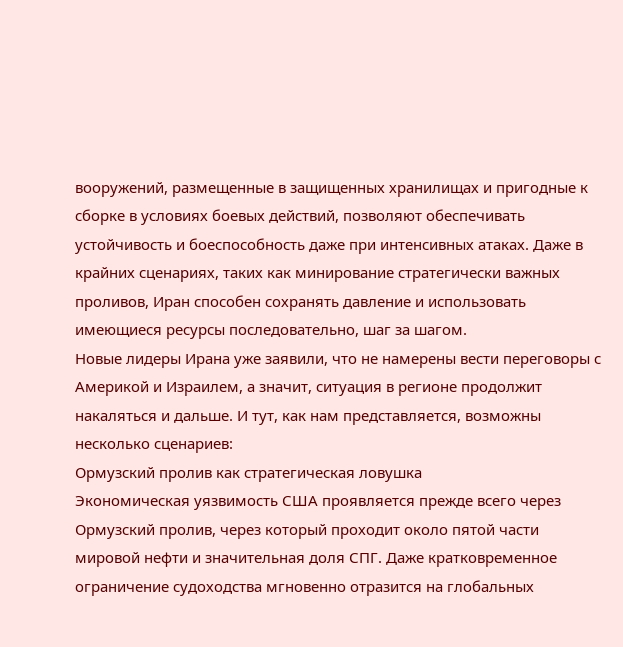вооружений, размещенные в защищенных хранилищах и пригодные к сборке в условиях боевых действий, позволяют обеспечивать устойчивость и боеспособность даже при интенсивных атаках. Даже в крайних сценариях, таких как минирование стратегически важных проливов, Иран способен сохранять давление и использовать имеющиеся ресурсы последовательно, шаг за шагом.
Новые лидеры Ирана уже заявили, что не намерены вести переговоры с Америкой и Израилем, а значит, ситуация в регионе продолжит накаляться и дальше. И тут, как нам представляется, возможны несколько сценариев:
Ормузский пролив как стратегическая ловушка
Экономическая уязвимость США проявляется прежде всего через Ормузский пролив, через который проходит около пятой части мировой нефти и значительная доля СПГ. Даже кратковременное ограничение судоходства мгновенно отразится на глобальных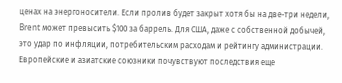ценах на энергоносители. Если пролив будет закрыт хотя бы на две-три недели, Brent может превысить $100 за баррель. Для США, даже с собственной добычей, это удар по инфляции, потребительским расходам и рейтингу администрации. Европейские и азиатские союзники почувствуют последствия еще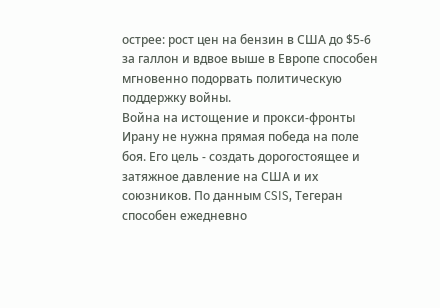острее: рост цен на бензин в США до $5-6 за галлон и вдвое выше в Европе способен мгновенно подорвать политическую поддержку войны.
Война на истощение и прокси-фронты
Ирану не нужна прямая победа на поле боя. Его цель - создать дорогостоящее и затяжное давление на США и их союзников. По данным CSIS, Тегеран способен ежедневно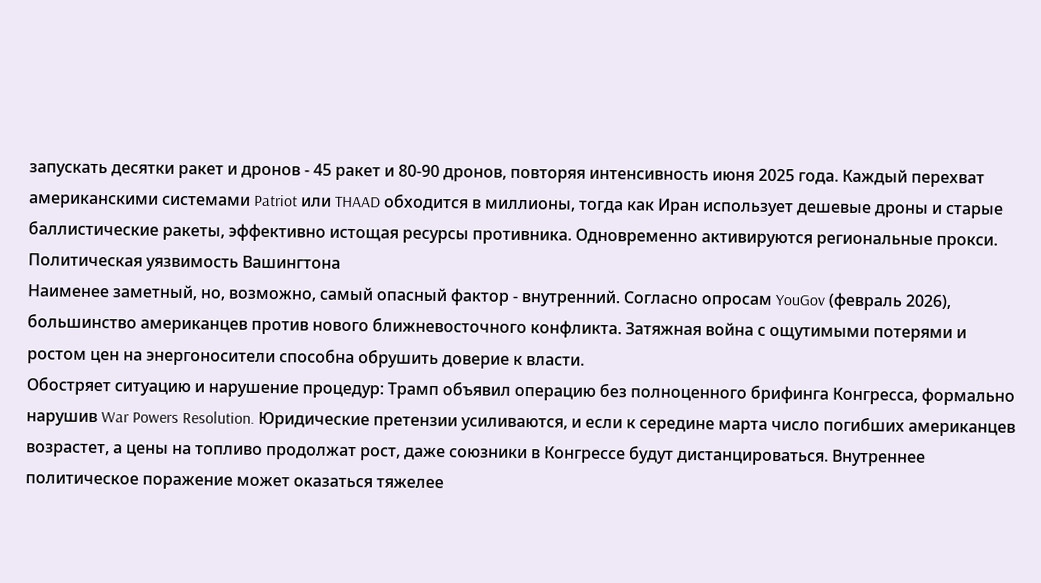запускать десятки ракет и дронов - 45 ракет и 80-90 дронов, повторяя интенсивность июня 2025 года. Каждый перехват американскими системами Patriot или THAAD обходится в миллионы, тогда как Иран использует дешевые дроны и старые баллистические ракеты, эффективно истощая ресурсы противника. Одновременно активируются региональные прокси.
Политическая уязвимость Вашингтона
Наименее заметный, но, возможно, самый опасный фактор - внутренний. Согласно опросам YouGov (февраль 2026), большинство американцев против нового ближневосточного конфликта. Затяжная война с ощутимыми потерями и ростом цен на энергоносители способна обрушить доверие к власти.
Обостряет ситуацию и нарушение процедур: Трамп объявил операцию без полноценного брифинга Конгресса, формально нарушив War Powers Resolution. Юридические претензии усиливаются, и если к середине марта число погибших американцев возрастет, а цены на топливо продолжат рост, даже союзники в Конгрессе будут дистанцироваться. Внутреннее политическое поражение может оказаться тяжелее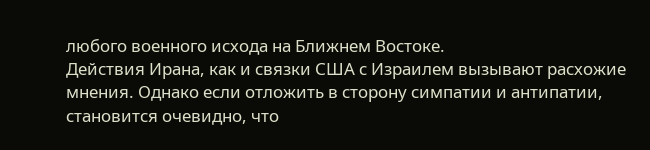любого военного исхода на Ближнем Востоке.
Действия Ирана, как и связки США с Израилем вызывают расхожие мнения. Однако если отложить в сторону симпатии и антипатии, становится очевидно, что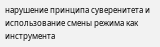нарушение принципа суверенитета и использование смены режима как инструмента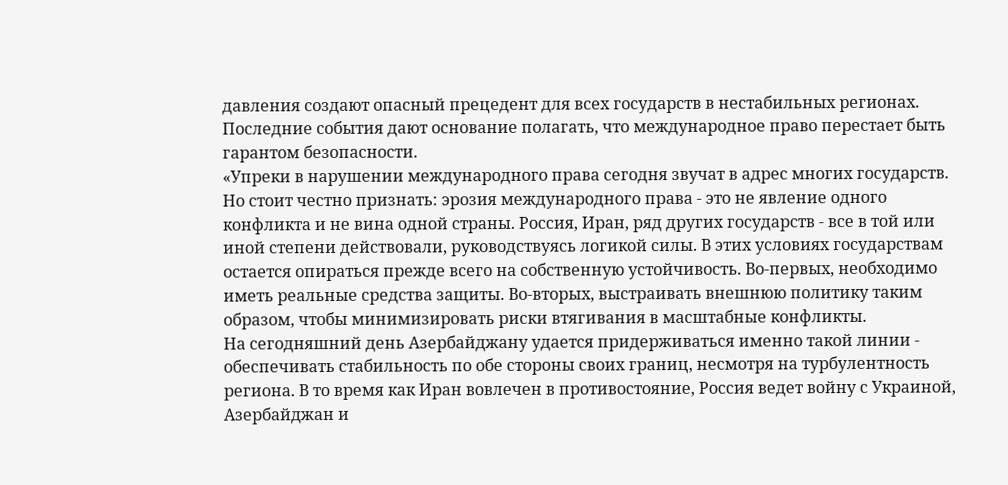давления создают опасный прецедент для всех государств в нестабильных регионах.
Последние события дают основание полагать, что международное право перестает быть гарантом безопасности.
«Упреки в нарушении международного права сегодня звучат в адрес многих государств. Но стоит честно признать: эрозия международного права - это не явление одного конфликта и не вина одной страны. Россия, Иран, ряд других государств - все в той или иной степени действовали, руководствуясь логикой силы. В этих условиях государствам остается опираться прежде всего на собственную устойчивость. Во-первых, необходимо иметь реальные средства защиты. Во-вторых, выстраивать внешнюю политику таким образом, чтобы минимизировать риски втягивания в масштабные конфликты.
На сегодняшний день Азербайджану удается придерживаться именно такой линии - обеспечивать стабильность по обе стороны своих границ, несмотря на турбулентность региона. В то время как Иран вовлечен в противостояние, Россия ведет войну с Украиной, Азербайджан и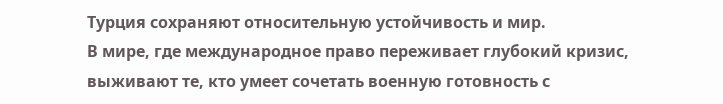Турция сохраняют относительную устойчивость и мир.
В мире, где международное право переживает глубокий кризис, выживают те, кто умеет сочетать военную готовность с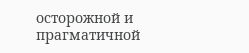осторожной и прагматичной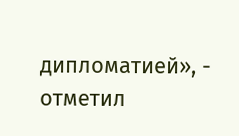дипломатией», - отметил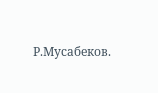Р.Мусабеков.